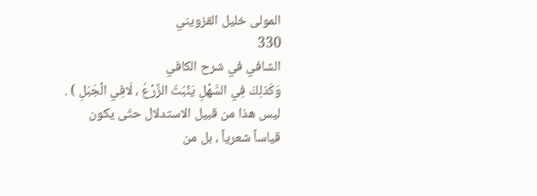المولى خليل القزويني
330
الشافي في شرح الكافي
وَكَذلِكَ فِي السَّهْلِ يَنْبُتُ الزَّرْعُ ، لَافِي الْجَبَلِ ) . ليس هذا من قبيل الاستدلال حتّى يكون قياساً شعرياً ، بل من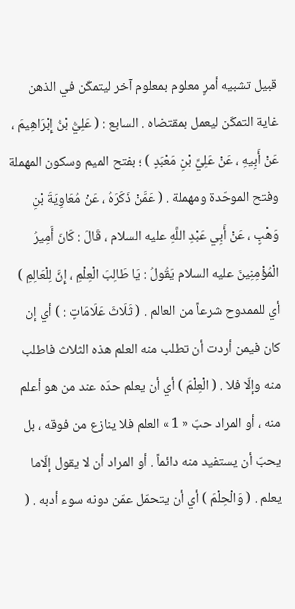قبيل تشبيه أمرٍ معلوم بمعلوم آخر ليتمكّن في الذهن غاية التمكّن ليعمل بمقتضاه . السابع : ( عَلِيُّ بْنُ إِبْرَاهِيمَ ، عَنْ أَبِيهِ ، عَنْ عَلِيِّ بْنِ مَعْبَدٍ ) ؛ بفتح الميم وسكون المهملة وفتح الموحّدة ومهملة . ( عَمَّنْ ذَكَرَهُ ، عَنْ مُعَاوِيَةَ بْنِ وَهْبٍ ، عَنْ أَبِي عَبْدِ اللَّهِ عليه السلام ، قَالَ : كَانَ أَمِيرُ الْمُؤْمِنِينَ عليه السلام يَقُولُ : يَا طَالِبَ الْعِلْمِ ، إِنَّ لِلْعَالِمِ ) أي للممدوح شرعاً من العالم . ( ثَلَاثَ عَلَامَاتٍ : ) أي إن كان فيمن أردت أن تطلب منه العلم هذه الثلاث فاطلب منه وإلّا فلا . ( الْعِلْمَ ) أي أن يعلم حدّه عند من هو أعلم منه ، أو المراد حبّ « 1 » العلم فلا ينازع من فوقه ، بل يحبّ أن يستفيد منه دائماً . أو المراد أن لا يقول إلّاما يعلم . ( وَالْحِلْمَ ) أي أن يتحمّل عمّن دونه سوء أدبه . (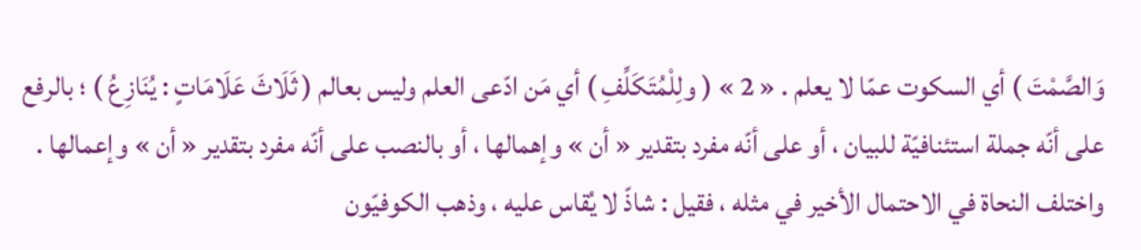وَالصَّمْتَ ) أي السكوت عمّا لا يعلم . « 2 » ( ولِلْمُتَكَلِّفِ ) أي مَن ادّعى العلم وليس بعالم ( ثَلَاثَ عَلَامَاتٍ : يُنَازِعُ ) ؛ بالرفع على أنّه جملة استئنافيّة للبيان ، أو على أنّه مفرد بتقدير « أن » وإهمالها ، أو بالنصب على أنّه مفرد بتقدير « أن » وإعمالها . واختلف النحاة في الاحتمال الأخير في مثله ، فقيل : شاذّ لا يُقاس عليه ، وذهب الكوفيّون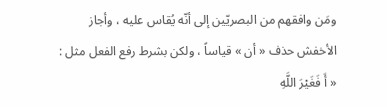ومَن وافقهم من البصريّين إلى أنّه يُقاس عليه ، وأجاز الأخفش حذف « أن » قياساً ، ولكن بشرط رفع الفعل مثل : « أَ فَغَيْرَ اللَّهِ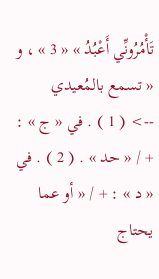تَأْمُرُونِّي أَعْبُدُ » « 3 » ، و « تسمع بالمُعيدي
--> ( 1 ) . في « ج » : + / « حد » . ( 2 ) . في « د » : + / « أو عما يحتاج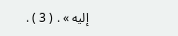إليه » . ( 3 ) .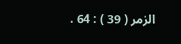الزمر ( 39 ) : 64 .